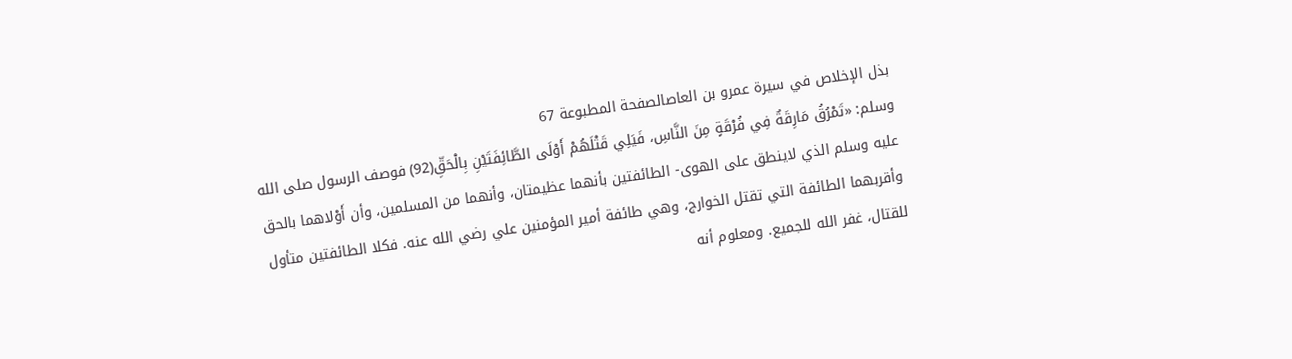بذل الإخلاص في سيرة عمرو بن العاصالصفحة المطبوعة 67
وسلم: «تَمْرُقُ مَارِقَةٌ فِي فُرْقَةٍ مِنَ النَّاسِ، فَيَلِي قَتْلَهُمْ أَوْلَى الطَّائِفَتَيْنِ بِالْحَقِّ(92) فوصف الرسول صلى الله عليه وسلم الذي لاينطق على الهوى- الطائفتين بأنهما عظيمتان، وأنهما من المسلمين، وأن أَوْلاهما بالحق وأقربهما الطائفة التي تقتل الخوارج، وهي طائفة أمير المؤمنين علي رضي الله عنه. فكلا الطائفتين متأول للقتال، غفر الله للجميع. ومعلوم أنه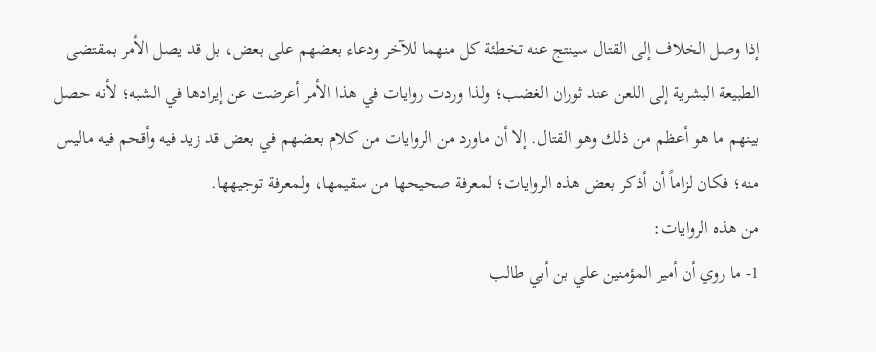إذا وصل الخلاف إلى القتال سينتج عنه تخطئة كل منهما للآخر ودعاء بعضهم على بعض، بل قد يصل الأمر بمقتضى الطبيعة البشرية إلى اللعن عند ثوران الغضب؛ ولذا وردت روايات في هذا الأمر أعرضت عن إيرادها في الشبه؛ لأنه حصل بينهم ما هو أعظم من ذلك وهو القتال. إلا أن ماورد من الروايات من كلام بعضهم في بعض قد زيد فيه وأقحم فيه ماليس منه؛ فكان لزاماً أن أذكر بعض هذه الروايات؛ لمعرفة صحيحها من سقيمها، ولمعرفة توجيهها.
من هذه الروايات:
1- ما روي أن أمير المؤمنين علي بن أبي طالب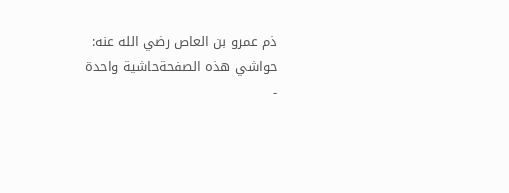ذم عمرو بن العاص رضي الله عنه:
حواشي هذه الصفحةحاشية واحدة
-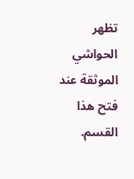تظهر الحواشي الموثقة عند فتح هذا القسم.